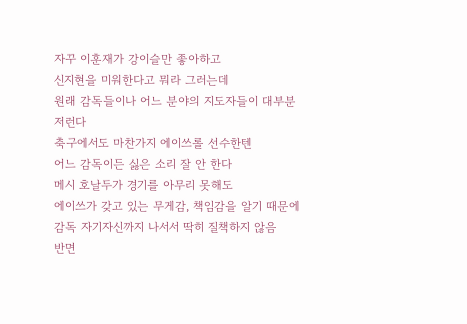자꾸 이훈재가 강이슬만 좋아하고
신지현을 미워한다고 뭐라 그러는데
원래 감독들이나 어느 분야의 지도자들이 대부분 저런다
축구에서도 마찬가지 에이쓰롤 선수한텐
어느 감독이든 싫은 소리 잘 안 한다
메시 호날두가 경기를 아무리 못해도
에이쓰가 갖고 있는 무게감, 책임감을 알기 때문에
감독 자기자신까지 나서서 딱히 질책하지 않음
반면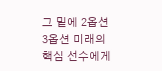그 밑에 2옵션 3옵션 미래의 핵심 선수에게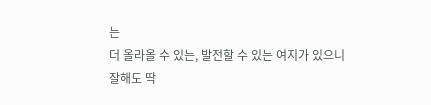는
더 올라올 수 있는, 발전할 수 있는 여지가 있으니
잘해도 딱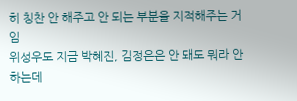히 칭찬 안 해주고 안 되는 부분을 지적해주는 거임
위성우도 지금 박혜진, 김정은은 안 돼도 뭐라 안 하는데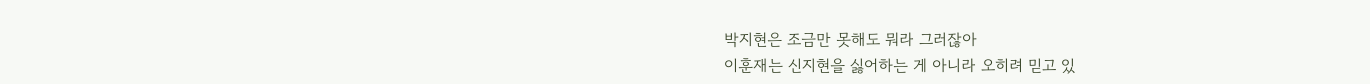박지현은 조금만 못해도 뭐라 그러잖아
이훈재는 신지현을 싫어하는 게 아니라 오히려 믿고 있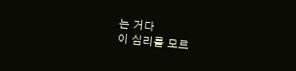는 거다
이 심리를 모르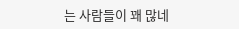는 사람들이 꽤 많네